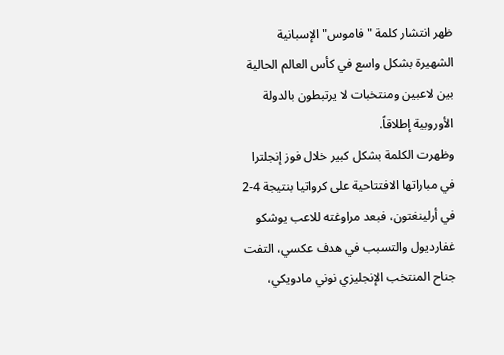ظهر انتشار كلمة "فاموس" الإسبانية الشهيرة بشكل واسع في كأس العالم الحالية بين لاعبين ومنتخبات لا يرتبطون بالدولة الأوروبية إطلاقاً.
وظهرت الكلمة بشكل كبير خلال فوز إنجلترا في مباراتها الافتتاحية على كرواتيا بنتيجة 4-2 في أرلينغتون، فبعد مراوغته للاعب يوشكو غفارديول والتسبب في هدف عكسي، التفت جناح المنتخب الإنجليزي نوني مادويكي،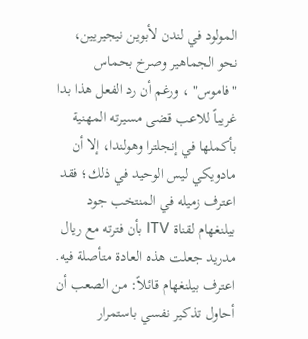المولود في لندن لأبوين نيجيريين، نحو الجماهير وصرخ بحماس "فاموس" ، ورغم أن رد الفعل هذا بدا غريباً للاعب قضى مسيرته المهنية بأكملها في إنجلترا وهولندا، إلا أن مادويكي ليس الوحيد في ذلك؛ فقد اعترف زميله في المنتخب جود بيلنغهام لقناة ITV بأن فترته مع ريال مدريد جعلت هذه العادة متأصلة فيه.
اعترف بيلنغهام قائلاً: من الصعب أن أحاول تذكير نفسي باستمرار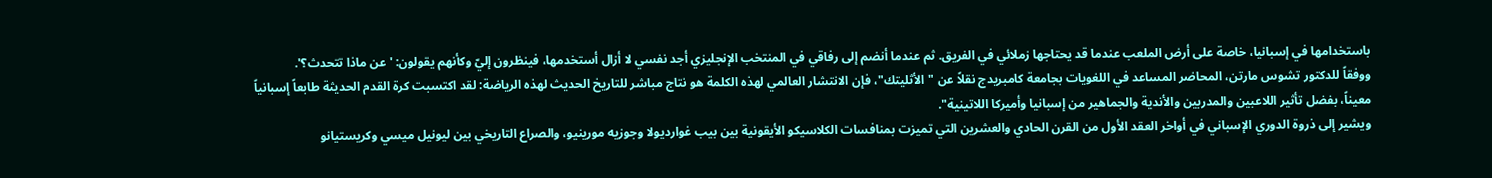باستخدامها في إسبانيا، خاصة على أرض الملعب عندما قد يحتاجها زملائي في الفريق. ثم عندما أنضم إلى رفاقي في المنتخب الإنجليزي أجد نفسي لا أزال أستخدمها، فينظرون إليّ وكأنهم يقولون: 'عن ماذا تتحدث؟'.
ووفقاً للدكتور تشوس مارتن، المحاضر المساعد في اللغويات بجامعة كامبريدج نقلاً عن "الأثليتك"، فإن الانتشار العالمي لهذه الكلمة هو نتاج مباشر للتاريخ الحديث لهذه الرياضة: لقد اكتسبت كرة القدم الحديثة طابعاً إسبانياً معيناً، بفضل تأثير اللاعبين والمدربين والأندية والجماهير من إسبانيا وأميركا اللاتينية".
ويشير إلى ذروة الدوري الإسباني في أواخر العقد الأول من القرن الحادي والعشرين التي تميزت بمنافسات الكلاسيكو الأيقونية بين بيب غوارديولا وجوزيه مورينيو، والصراع التاريخي بين ليونيل ميسي وكريستيانو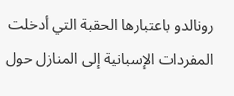رونالدو باعتبارها الحقبة التي أدخلت المفردات الإسبانية إلى المنازل حول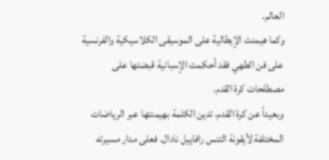العالم.
وكما هيمنت الإيطالية على الموسيقى الكلاسيكية والفرنسية على فن الطهي فقد أحكمت الإسبانية قبضتها على مصطلحات كرة القدم.
وبعيداً عن كرة القدم، تدين الكلمة بهيمنتها عبر الرياضات المختلفة لأيقونة التنس رافاييل نادال. فعلى مدار مسيرته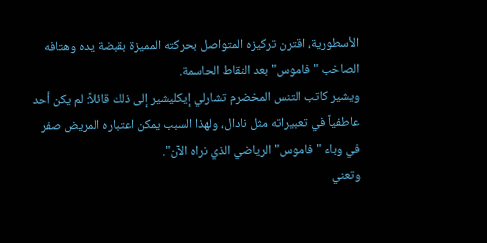الأسطورية، اقترن تركيزه المتواصل بحركته المميزة بقبضة يده وهتافه الصاخب "فاموس" بعد النقاط الحاسمة.
ويشير كاتب التنس المخضرم تشارلي إيكليشير إلى ذلك قائلاً: لم يكن أحد عاطفياً في تعبيراته مثل نادال، ولهذا السبب يمكن اعتباره المريض صفر في وباء "فاموس" الرياضي الذي نراه الآن".
وتعني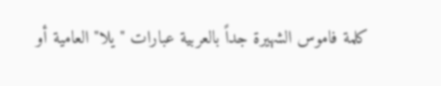كلمة فاموس الشهيرة جداً بالعربية عبارات "يلا" العامية أو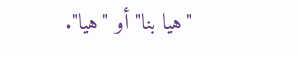"هيا بنا" أو "هيا".